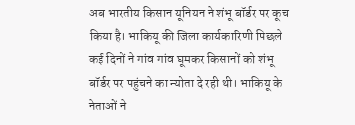अब भारतीय किसान यूनियन ने शंभू बॉर्डर पर कूच किया है। भाकियू की जिला कार्यकारिणी पिछले कई दिनों ने गांव गांव घूमकर किसानों को शंभू बॉर्डर पर पहुंचने का न्योता दे रही थी। भाकियू के नेताओं ने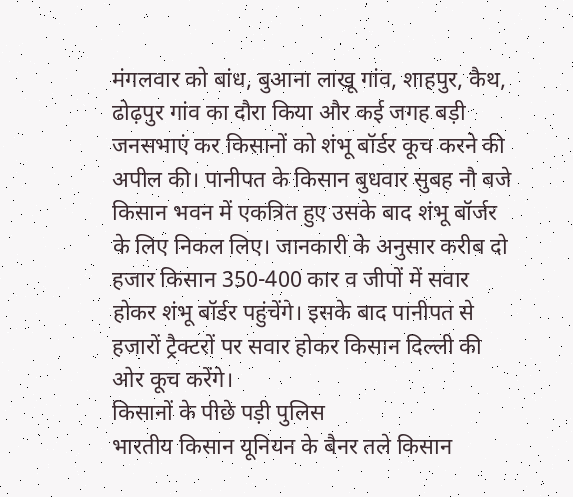मंगलवार को बांध, बुआना लाखू गांव, शाहपुर, कैथ, ढोढ़पुर गांव का दौरा किया और कई जगह बड़ी जनसभाएं कर किसानों को शंभू बॉर्डर कूच करने की अपील की। पानीपत के किसान बुधवार सुबह नौ बजे किसान भवन में एकत्रित हुए उसके बाद शंभू बॉर्जर के लिए निकल लिए। जानकारी के अनुसार करीब दो हजार किसान 350-400 कार व जीपों में सवार होकर शंभू बॉर्डर पहुंचेंगे। इसके बाद पानीपत से हजारों ट्रैक्टरों पर सवार होकर किसान दिल्ली की ओर कूच करेंगे।
किसानों के पीछे पड़ी पुलिस
भारतीय किसान यूनियन के बैनर तले किसान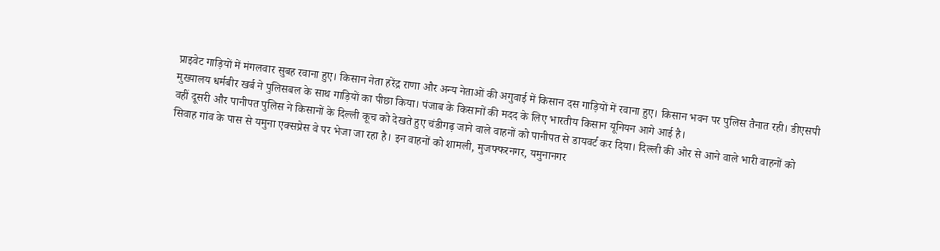प्राइवेट गाड़ियों में मंगलवार सुबह रवाना हुए। किसान नेता हरेंद्र राणा और अन्य नेताओं की अगुवाई में किसान दस गाड़ियों में रवाना हुए। किसान भवन पर पुलिस तैनात रही। डीएसपी मुख्यालय धर्मबीर खर्ब ने पुलिसबल के साथ गाड़ियों का पीछा किया। पंजाब के किसानों की मदद के लिए भारतीय किसान यूनियन आगे आई है।
वहीं दूसरी और पानीपत पुलिस ने किसानों के दिल्ली कूच को देखते हुए चंडीगढ़ जाने वाले वाहनों को पानीपत से डायवर्ट कर दिया। दिल्ली की ओर से आने वाले भारी वाहनों को सिवाह गांव के पास से यमुना एक्सप्रेस वे पर भेजा जा रहा है। इन वाहनों को शामली, मुजफ्फरनगर, यमुनानगर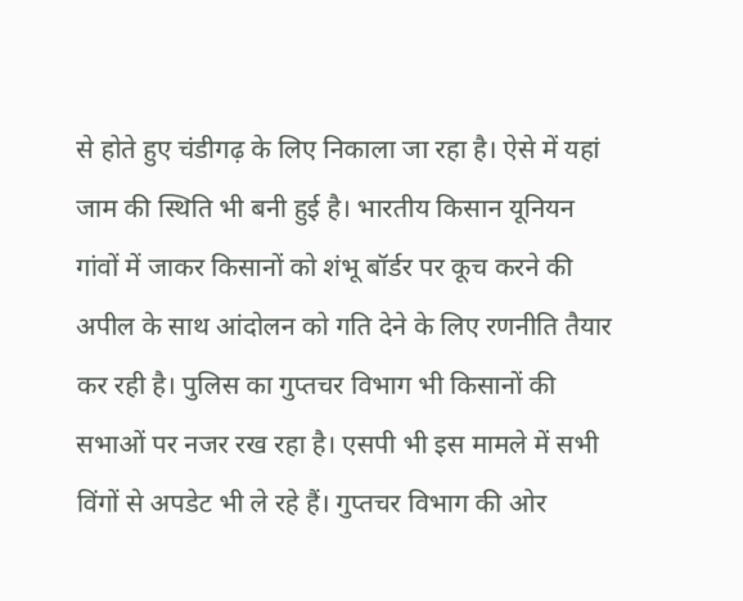से होते हुए चंडीगढ़ के लिए निकाला जा रहा है। ऐसे में यहां जाम की स्थिति भी बनी हुई है। भारतीय किसान यूनियन गांवों में जाकर किसानों को शंभू बॉर्डर पर कूच करने की अपील के साथ आंदोलन को गति देने के लिए रणनीति तैयार कर रही है। पुलिस का गुप्तचर विभाग भी किसानों की सभाओं पर नजर रख रहा है। एसपी भी इस मामले में सभी विंगों से अपडेट भी ले रहे हैं। गुप्तचर विभाग की ओर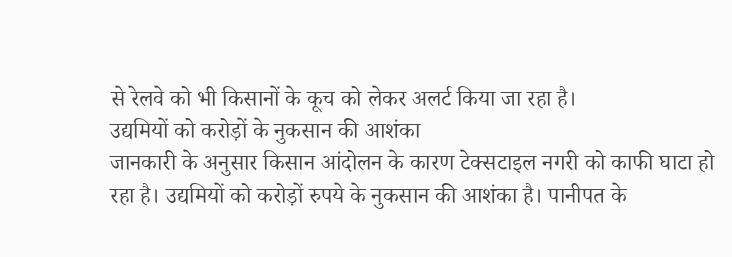से रेलवे को भी किसानों के कूच को लेकर अलर्ट किया जा रहा है।
उद्यमियों को करोड़ों के नुकसान की आशंका
जानकारी के अनुसार किसान आंदोलन के कारण टेक्सटाइल नगरी को काफी घाटा हो रहा है। उद्यमियों को करोड़ों रुपये के नुकसान की आशंका है। पानीपत के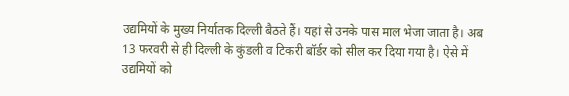उद्यमियों के मुख्य निर्यातक दिल्ली बैठते हैं। यहां से उनके पास माल भेजा जाता है। अब 13 फरवरी से ही दिल्ली के कुंडली व टिकरी बॉर्डर को सील कर दिया गया है। ऐसे में उद्यमियों को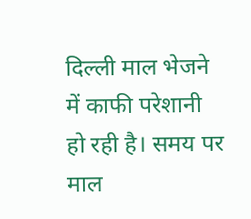दिल्ली माल भेजने में काफी परेशानी हो रही है। समय पर माल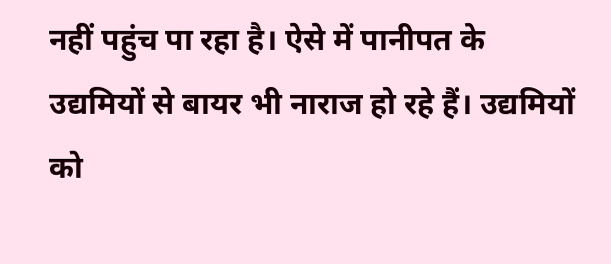नहीं पहुंच पा रहा है। ऐसे में पानीपत के उद्यमियों से बायर भी नाराज हो रहे हैं। उद्यमियों को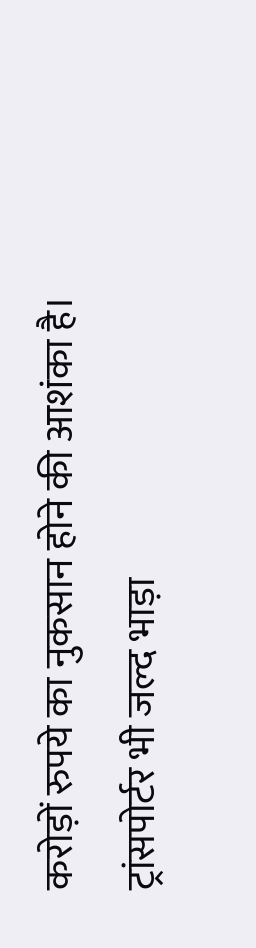करोड़ों रुपये का नुकसान होने की आशंका है। ट्रांसपोर्टर भी जल्द भाड़ा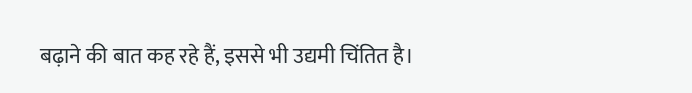बढ़ाने की बात कह रहे हैं, इससे भी उद्यमी चिंतित है।